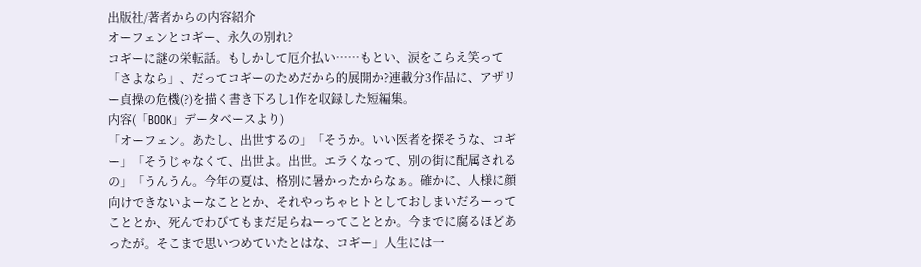出版社/著者からの内容紹介
オーフェンとコギー、永久の別れ?
コギーに謎の栄転話。もしかして厄介払い……もとい、涙をこらえ笑って「さよなら」、だってコギーのためだから的展開か?連載分3作品に、アザリー貞操の危機(?)を描く書き下ろし1作を収録した短編集。
内容(「BOOK」データベースより)
「オーフェン。あたし、出世するの」「そうか。いい医者を探そうな、コギー」「そうじゃなくて、出世よ。出世。エラくなって、別の街に配属されるの」「うんうん。今年の夏は、格別に暑かったからなぁ。確かに、人様に顔向けできないよーなこととか、それやっちゃヒトとしておしまいだろーってこととか、死んでわびてもまだ足らねーってこととか。今までに腐るほどあったが。そこまで思いつめていたとはな、コギー」人生には一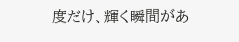度だけ、輝く瞬間があ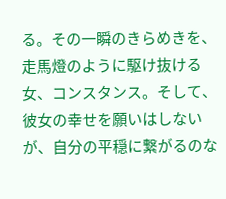る。その一瞬のきらめきを、走馬燈のように駆け抜ける女、コンスタンス。そして、彼女の幸せを願いはしないが、自分の平穏に繋がるのな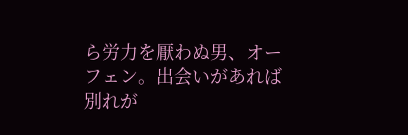ら労力を厭わぬ男、オーフェン。出会いがあれば別れが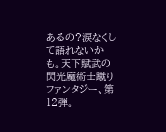あるの?涙なくして語れないかも。天下賦武の閃光魔術士蹴りファンタジー、第12弾。